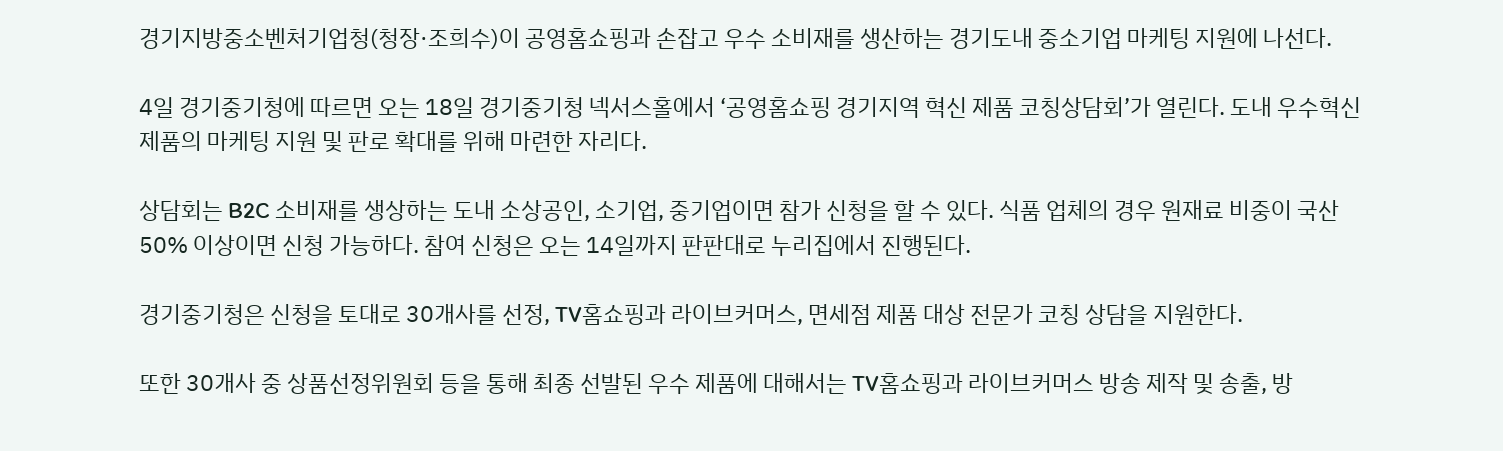경기지방중소벤처기업청(청장·조희수)이 공영홈쇼핑과 손잡고 우수 소비재를 생산하는 경기도내 중소기업 마케팅 지원에 나선다.

4일 경기중기청에 따르면 오는 18일 경기중기청 넥서스홀에서 ‘공영홈쇼핑 경기지역 혁신 제품 코칭상담회’가 열린다. 도내 우수혁신 제품의 마케팅 지원 및 판로 확대를 위해 마련한 자리다.

상담회는 B2C 소비재를 생상하는 도내 소상공인, 소기업, 중기업이면 참가 신청을 할 수 있다. 식품 업체의 경우 원재료 비중이 국산 50% 이상이면 신청 가능하다. 참여 신청은 오는 14일까지 판판대로 누리집에서 진행된다.

경기중기청은 신청을 토대로 30개사를 선정, TV홈쇼핑과 라이브커머스, 면세점 제품 대상 전문가 코칭 상담을 지원한다.

또한 30개사 중 상품선정위원회 등을 통해 최종 선발된 우수 제품에 대해서는 TV홈쇼핑과 라이브커머스 방송 제작 및 송출, 방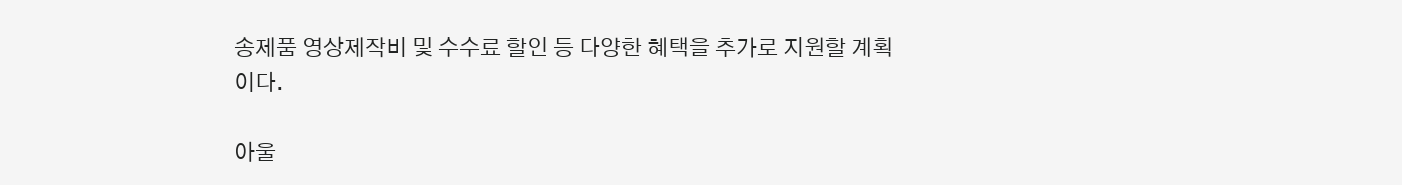송제품 영상제작비 및 수수료 할인 등 다양한 혜택을 추가로 지원할 계획이다.

아울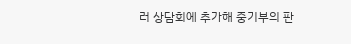러 상담회에 추가해 중기부의 판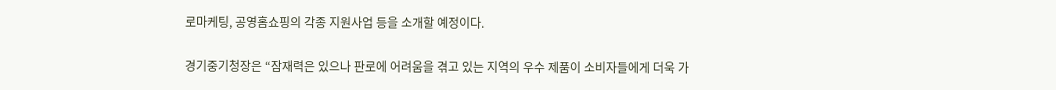로마케팅, 공영홈쇼핑의 각종 지원사업 등을 소개할 예정이다.

경기중기청장은 “잠재력은 있으나 판로에 어려움을 겪고 있는 지역의 우수 제품이 소비자들에게 더욱 가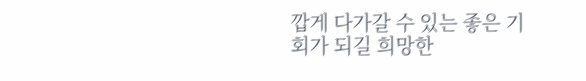깝게 다가갈 수 있는 좋은 기회가 되길 희망한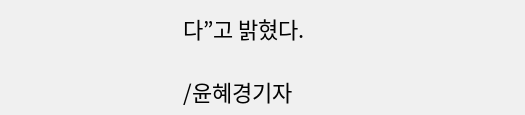다”고 밝혔다.

/윤혜경기자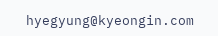hyegyung@kyeongin.com